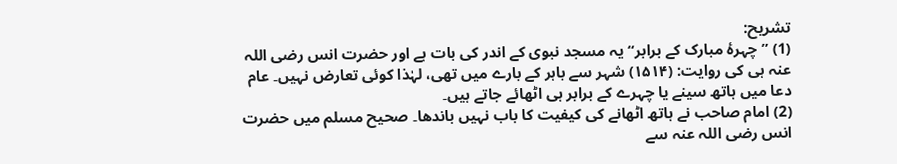تشریح:
(1) ”چہرۂ مبارک کے برابر“ یہ مسجد نبوی کے اندر کی بات ہے اور حضرت انس رضی اللہ عنہ ہی کی روایت: (۱۵۱۴) شہر سے باہر کے بارے میں تھی، لہٰذا کوئی تعارض نہیں۔ عام دعا میں ہاتھ سینے یا چہرے کے برابر ہی اٹھائے جاتے ہیں۔
(2) امام صاحب نے ہاتھ اٹھانے کی کیفیت کا باب نہیں باندھا۔ صحیح مسلم میں حضرت انس رضی اللہ عنہ سے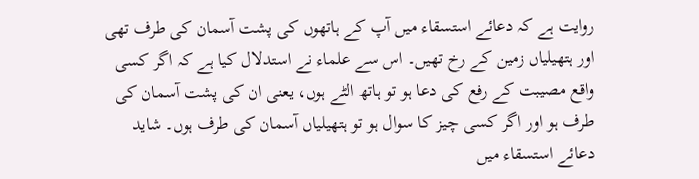روایت ہے کہ دعائے استسقاء میں آپ کے ہاتھوں کی پشت آسمان کی طرف تھی اور ہتھیلیاں زمین کے رخ تھیں۔ اس سے علماء نے استدلال کیا ہے کہ اگر کسی واقع مصیبت کے رفع کی دعا ہو تو ہاتھ الٹے ہوں، یعنی ان کی پشت آسمان کی طرف ہو اور اگر کسی چیز کا سوال ہو تو ہتھیلیاں آسمان کی طرف ہوں۔ شاید دعائے استسقاء میں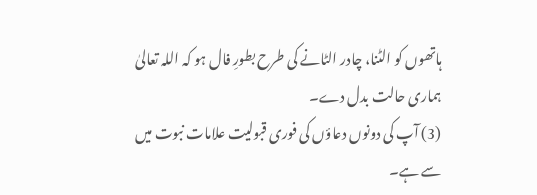ہاتھوں کو الٹنا، چادر الٹانے کی طرح بطورِ فال ہو کہ اللہ تعالیٰ ہماری حالت بدل دے۔
(3) آپ کی دونوں دعاؤں کی فوری قبولیت علامات نبوت میں سے ہے۔